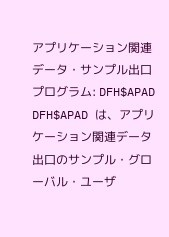アプリケーション関連データ・サンプル出口プログラム: DFH$APAD
DFH$APAD は、アプリケーション関連データ出口のサンプル・グローバル・ユーザ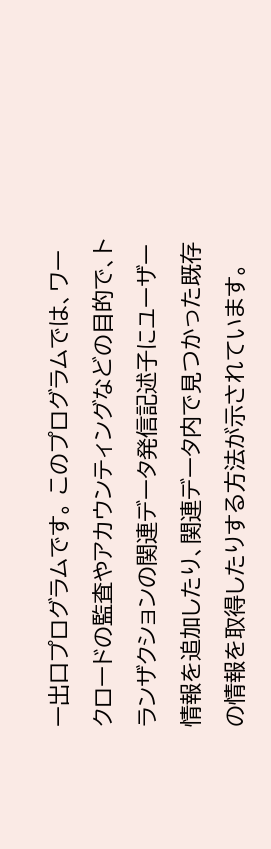ー出口プログラムです。 このプログラムでは、ワークロードの監査やアカウンティングなどの目的で、トランザクションの関連データ発信記述子にユーザー情報を追加したり、関連データ内で見つかった既存の情報を取得したりする方法が示されています。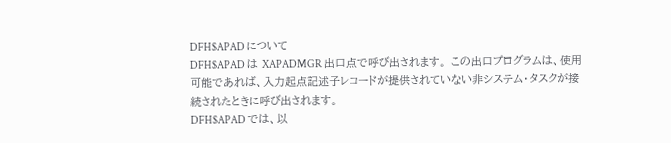DFH$APAD について
DFH$APAD は XAPADMGR 出口点で呼び出されます。 この出口プログラムは、使用可能であれば、入力起点記述子レコードが提供されていない非システム・タスクが接続されたときに呼び出されます。
DFH$APAD では、以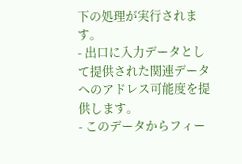下の処理が実行されます。
- 出口に入力データとして提供された関連データへのアドレス可能度を提供します。
- このデータからフィー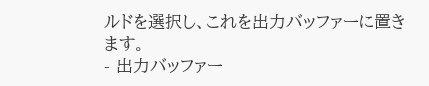ルドを選択し、これを出力バッファーに置きます。
- 出力バッファー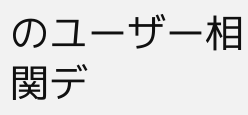のユーザー相関デ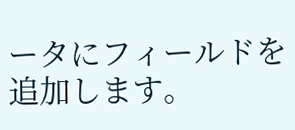ータにフィールドを追加します。